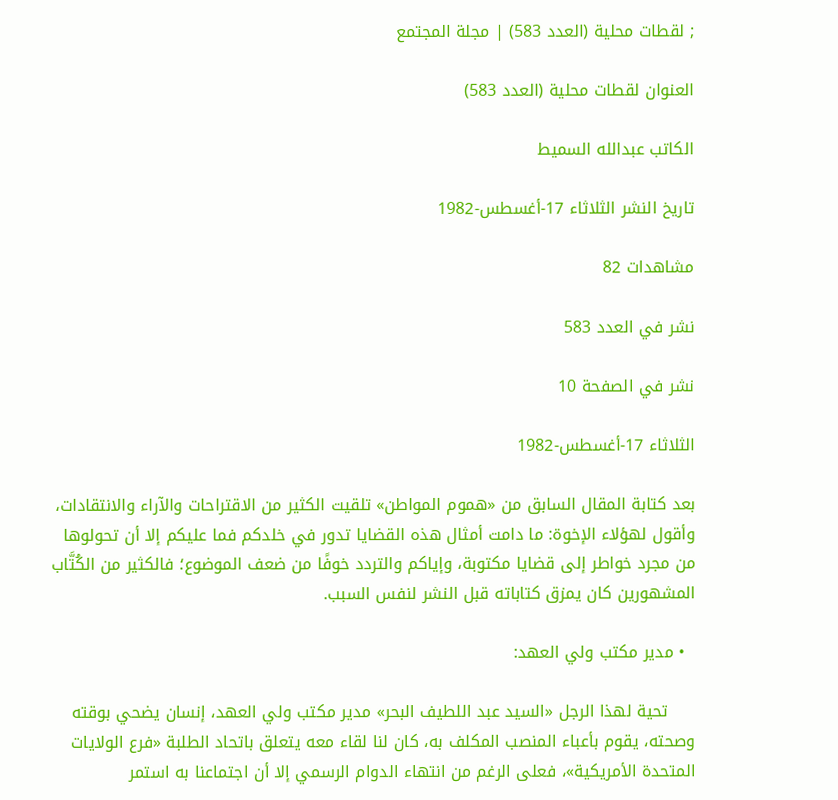; لقطات محلية (العدد 583) | مجلة المجتمع

العنوان لقطات محلية (العدد 583)

الكاتب عبدالله السميط

تاريخ النشر الثلاثاء 17-أغسطس-1982

مشاهدات 82

نشر في العدد 583

نشر في الصفحة 10

الثلاثاء 17-أغسطس-1982

بعد كتابة المقال السابق من «هموم المواطن» تلقيت الكثير من الاقتراحات والآراء والانتقادات، وأقول لهؤلاء الإخوة: ما دامت أمثال هذه القضايا تدور في خلدكم فما عليكم إلا أن تحولوها من مجرد خواطر إلى قضايا مكتوبة، وإياكم والتردد خوفًا من ضعف الموضوع؛ فالكثير من الكُتَّاب المشهورين كان يمزق كتاباته قبل النشر لنفس السبب.

  • مدير مكتب ولي العهد:

     تحية لهذا الرجل «السيد عبد اللطيف البحر» مدير مكتب ولي العهد، إنسان يضحي بوقته وصحته، يقوم بأعباء المنصب المكلف به، كان لنا لقاء معه يتعلق باتحاد الطلبة «فرع الولايات المتحدة الأمريكية»، فعلى الرغم من انتهاء الدوام الرسمي إلا أن اجتماعنا به استمر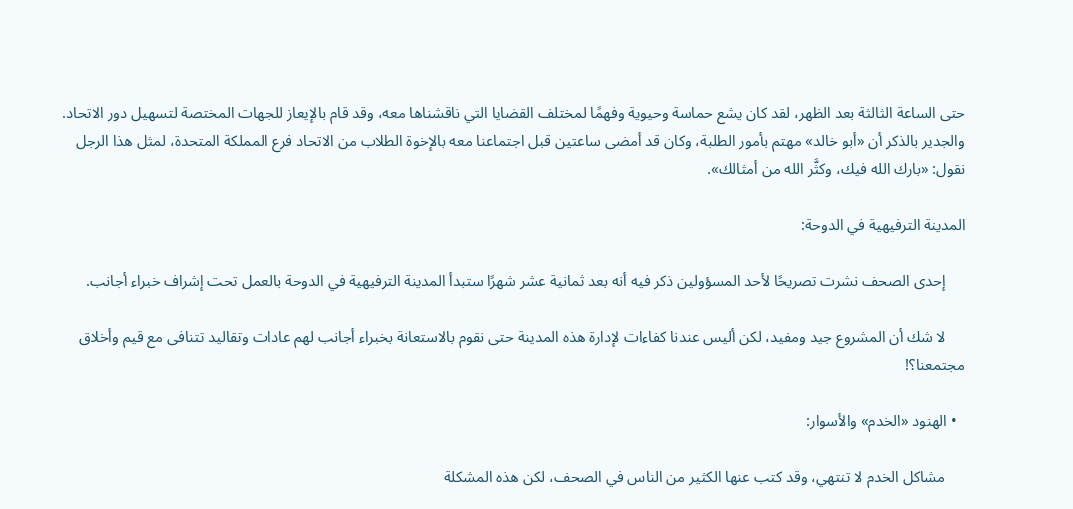حتى الساعة الثالثة بعد الظهر، لقد كان يشع حماسة وحيوية وفهمًا لمختلف القضايا التي ناقشناها معه، وقد قام بالإيعاز للجهات المختصة لتسهيل دور الاتحاد. والجدير بالذكر أن «أبو خالد» مهتم بأمور الطلبة، وكان قد أمضى ساعتين قبل اجتماعنا معه بالإخوة الطلاب من الاتحاد فرع المملكة المتحدة، لمثل هذا الرجل نقول: «بارك الله فيك، وكثَّر الله من أمثالك».

المدينة الترفيهية في الدوحة:

     إحدى الصحف نشرت تصريحًا لأحد المسؤولين ذكر فيه أنه بعد ثمانية عشر شهرًا ستبدأ المدينة الترفيهية في الدوحة بالعمل تحت إشراف خبراء أجانب.

     لا شك أن المشروع جيد ومفيد، لكن أليس عندنا كفاءات لإدارة هذه المدينة حتى نقوم بالاستعانة بخبراء أجانب لهم عادات وتقاليد تتنافى مع قيم وأخلاق مجتمعنا؟!

  • الهنود «الخدم» والأسوار:

     مشاكل الخدم لا تنتهي، وقد كتب عنها الكثير من الناس في الصحف، لكن هذه المشكلة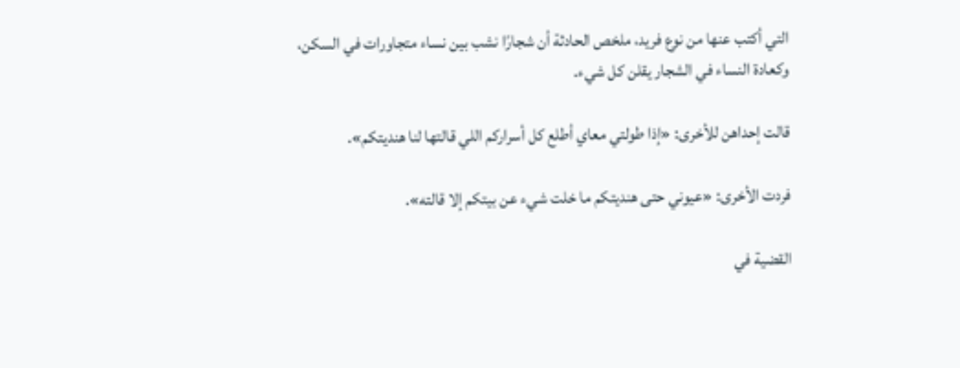التي أكتب عنها من نوع فريد، ملخص الحادثة أن شجارًا نشب بين نساء متجاورات في السكن، وكعادة النساء في الشجار يقلن كل شيء.

قالت إحداهن للأخرى: «إذا طولتي معاي أطلع كل أسراركم اللي قالتها لنا هنديتكم».

فردت الأخرى: «عيوني حتى هنديتكم ما خلت شيء عن بيتكم إلا قالته».

القضية في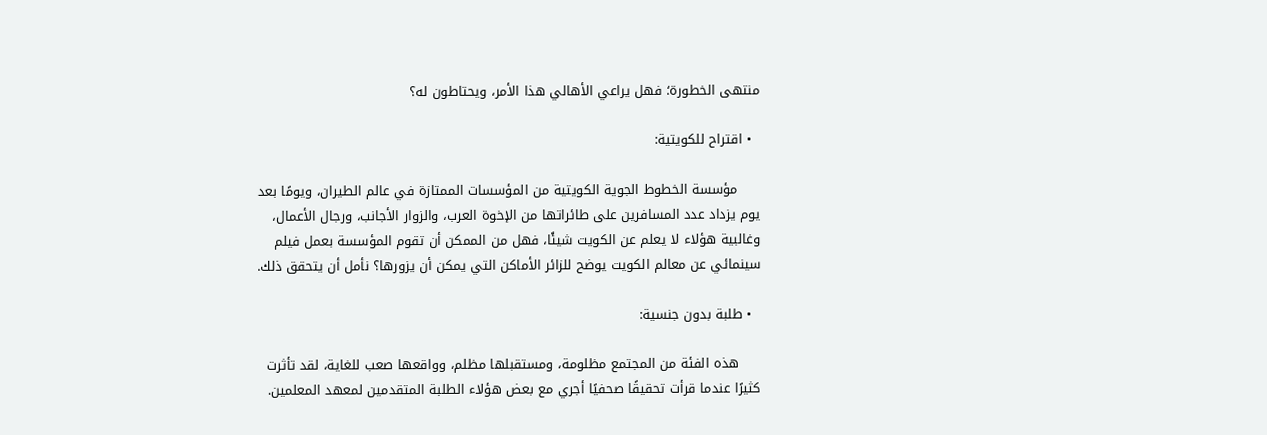منتهى الخطورة؛ فهل يراعي الأهالي هذا الأمر، ويحتاطون له؟

  • اقتراح للكويتية:

     مؤسسة الخطوط الجوية الكويتية من المؤسسات الممتازة في عالم الطيران، ويومًا بعد يوم يزداد عدد المسافرين على طائراتها من الإخوة العرب، والزوار الأجانب، ورجال الأعمال، وغالبية هؤلاء لا يعلم عن الكويت شيئًا، فهل من الممكن أن تقوم المؤسسة بعمل فيلم سينمائي عن معالم الكويت يوضح للزائر الأماكن التي يمكن أن يزورها؟ نأمل أن يتحقق ذلك.

  • طلبة بدون جنسية:

     هذه الفئة من المجتمع مظلومة، ومستقبلها مظلم، وواقعها صعب للغاية، لقد تأثرت كثيرًا عندما قرأت تحقيقًا صحفيًا أجري مع بعض هؤلاء الطلبة المتقدمين لمعهد المعلمين.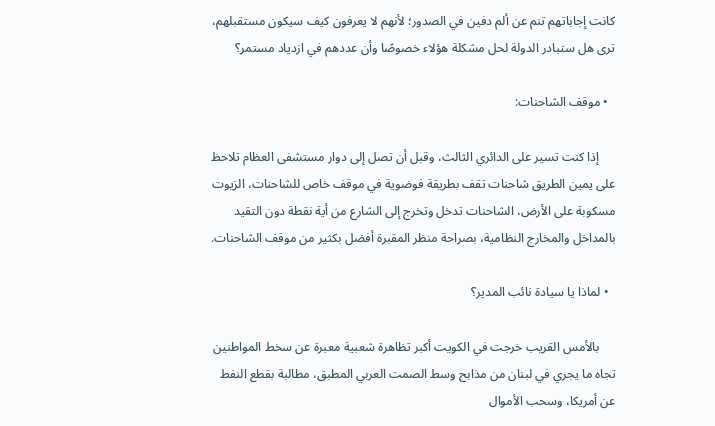كانت إجاباتهم تنم عن ألم دفين في الصدور؛ لأنهم لا يعرفون كيف سيكون مستقبلهم، ترى هل ستبادر الدولة لحل مشكلة هؤلاء خصوصًا وأن عددهم في ازدياد مستمر؟

  • موقف الشاحنات:

     إذا كنت تسير على الدائري الثالث، وقبل أن تصل إلى دوار مستشفى العظام تلاحظ على يمين الطريق شاحنات تقف بطريقة فوضوية في موقف خاص للشاحنات، الزيوت مسكوبة على الأرض، الشاحنات تدخل وتخرج إلى الشارع من أية نقطة دون التقيد بالمداخل والمخارج النظامية، بصراحة منظر المقبرة أفضل بكثير من موقف الشاحنات.

  • لماذا يا سيادة نائب المدير؟

     بالأمس القريب خرجت في الكويت أكبر تظاهرة شعبية معبرة عن سخط المواطنين تجاه ما يجري في لبنان من مذابح وسط الصمت العربي المطبق، مطالبة بقطع النفط عن أمريكا، وسحب الأموال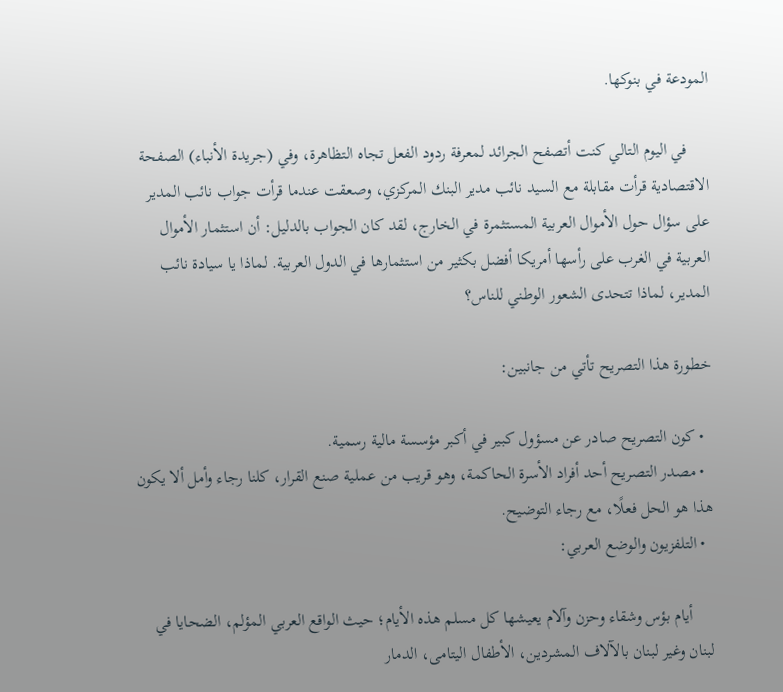المودعة في بنوكها.

     في اليوم التالي كنت أتصفح الجرائد لمعرفة ردود الفعل تجاه التظاهرة، وفي (جريدة الأنباء) الصفحة الاقتصادية قرأت مقابلة مع السيد نائب مدير البنك المركزي، وصعقت عندما قرأت جواب نائب المدير على سؤال حول الأموال العربية المستثمرة في الخارج، لقد كان الجواب بالدليل: أن استثمار الأموال العربية في الغرب على رأسها أمريكا أفضل بكثير من استثمارها في الدول العربية. لماذا يا سيادة نائب المدير، لماذا تتحدى الشعور الوطني للناس؟

خطورة هذا التصريح تأتي من جانبين:

  • كون التصريح صادر عن مسؤول كبير في أكبر مؤسسة مالية رسمية.
  • مصدر التصريح أحد أفراد الأسرة الحاكمة، وهو قريب من عملية صنع القرار، كلنا رجاء وأمل ألا يكون هذا هو الحل فعلًا، مع رجاء التوضيح.
  • التلفزيون والوضع العربي:

     أيام بؤس وشقاء وحزن وآلام يعيشها كل مسلم هذه الأيام؛ حيث الواقع العربي المؤلم، الضحايا في لبنان وغير لبنان بالآلاف المشردين، الأطفال اليتامى، الدمار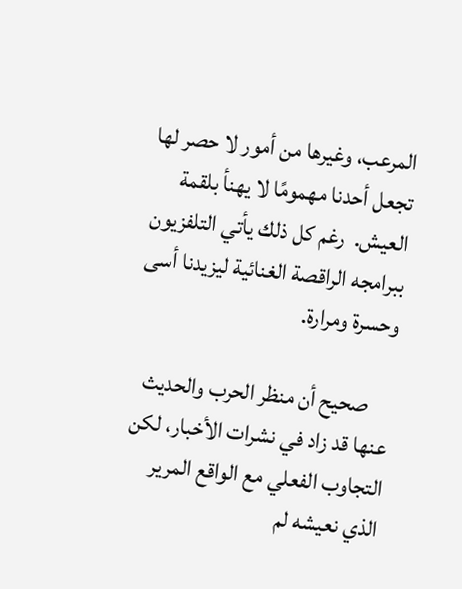المرعب، وغيرها من أمور لا حصر لها تجعل أحدنا مهمومًا لا يهنأ بلقمة العيش.  رغم كل ذلك يأتي التلفزيون ببرامجه الراقصة الغنائية ليزيدنا أسى وحسرة ومرارة.

     صحيح أن منظر الحرب والحديث عنها قد زاد في نشرات الأخبار، لكن التجاوب الفعلي مع الواقع المرير الذي نعيشه لم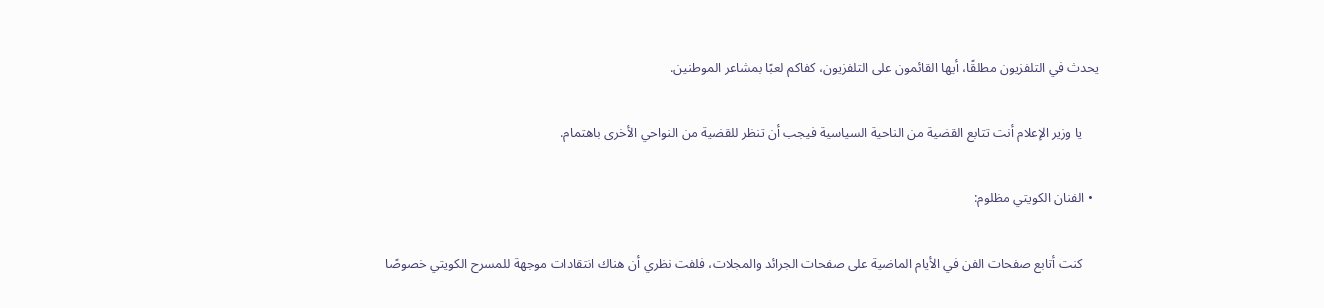يحدث في التلفزيون مطلقًا، أيها القائمون على التلفزيون، كفاكم لعبًا بمشاعر الموطنين.

     يا وزير الإعلام أنت تتابع القضية من الناحية السياسية فيجب أن تنظر للقضية من النواحي الأخرى باهتمام.

  • الفنان الكويتي مظلوم:

     كنت أتابع صفحات الفن في الأيام الماضية على صفحات الجرائد والمجلات، فلفت نظري أن هناك انتقادات موجهة للمسرح الكويتي خصوصًا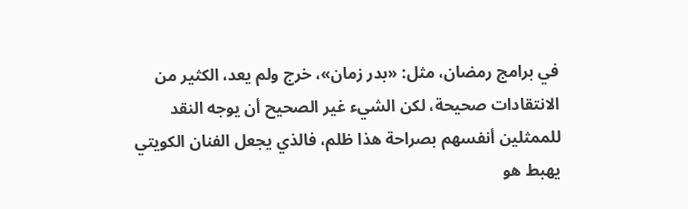في برامج رمضان، مثل: «بدر زمان»، خرج ولم يعد، الكثير من الانتقادات صحيحة، لكن الشيء غير الصحيح أن يوجه النقد للممثلين أنفسهم بصراحة هذا ظلم، فالذي يجعل الفنان الكويتي يهبط هو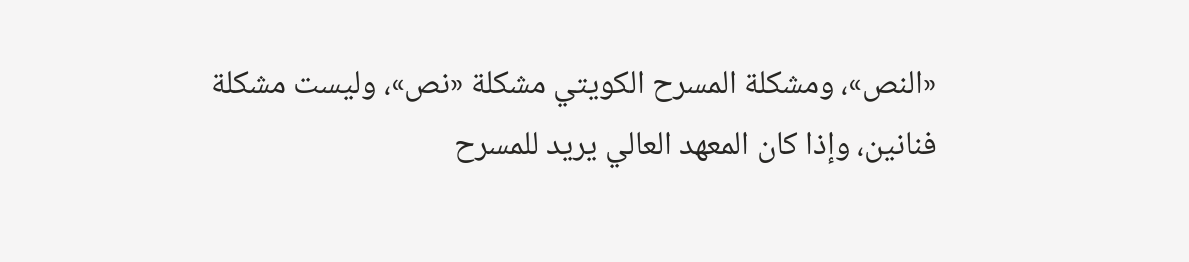«النص»، ومشكلة المسرح الكويتي مشكلة «نص»، وليست مشكلة فنانين، وإذا كان المعهد العالي يريد للمسرح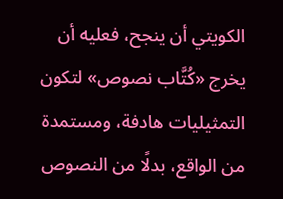الكويتي أن ينجح، فعليه أن يخرج «كُتَّاب نصوص» لتكون التمثيليات هادفة، ومستمدة من الواقع، بدلًا من النصوص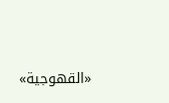«القهوجية»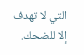التي لا تهدف إلا للضحك.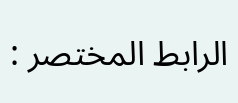الرابط المختصر :